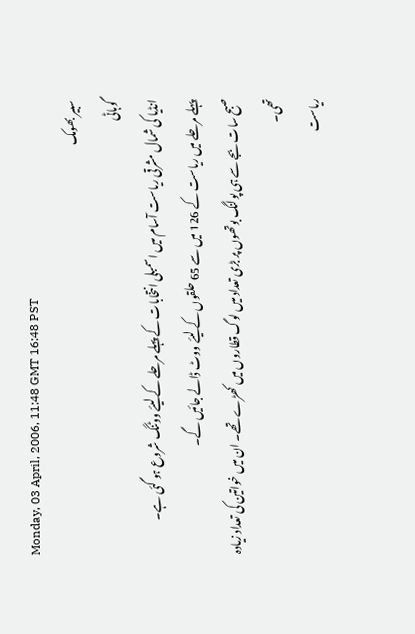Monday, 03 April, 2006, 11:48 GMT 16:48 PST
سبیر بھومک
گوہاٹی
انڈیا کی شمال مشرقی ریاست آسام میں اسمبلی انتخابات کے پہلے مرحلے کے لیئے ووٹنگ شروع ہو گئی ہے۔
پہلے مرحلے میں ریاست کے 126 میں سے 65 حلقوں کے لیئے ووٹ ڈالے جائيں گے۔
صبح سات بجے سے ہی پولنگ بوتھوں پر بڑی تعداد میں لوگ قطاروں میں کھڑے تھے۔ ان میں خواتین کی تعداد زیادہ تھی۔
ریاست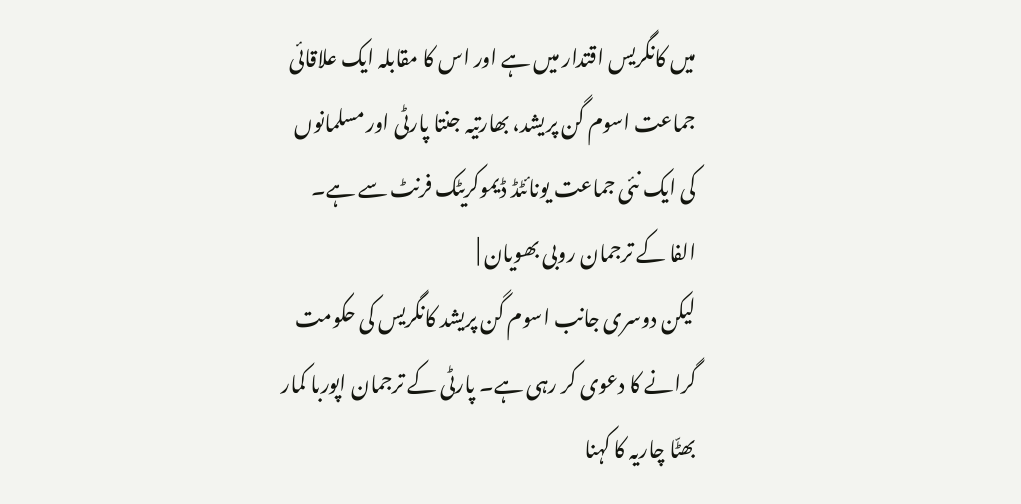میں کانگریس اقتدار میں ہے اور اس کا مقابلہ ایک علاقائی جماعت اسوم گن پریشد، بھارتیہ جنتا پارٹی اور مسلمانوں کی ایک نئی جماعت یونائٹڈ ڈیموکریٹک فرنٹ سے ہے۔
الفا کے ترجمان روبی بھویان |
لیکن دوسری جانب اسوم گن پریشد کانگریس کی حکومت گرانے کا دعوی کر رہی ہے۔ پارٹی کے ترجمان اپوربا کمار بھٹّا چاریہ کا کہنا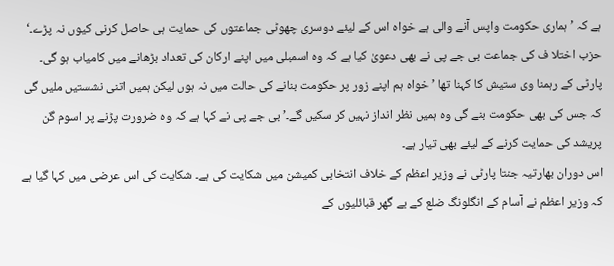ہے کہ ’ہماری حکومت واپس آنے والی ہے خواہ اس کے لیئے دوسری چھوٹی جماعتوں کی حمایت ہی حاصل کرنی کیوں نہ پڑے۔‘
حزب اختلا ف کی جماعت بی جے پی نے بھی دعویٰ کیا ہے کہ وہ اسمبلی میں اپنے ارکان کی تعداد بڑھانے میں کامیاب ہو گی۔ پارٹی کے رہمنا وی ستیش کا کہنا تھا ’خواہ ہم اپنے زور پر حکومت بنانے کی حالت میں نہ ہوں لیکن ہمیں اتنی نشستیں ملیں گی کہ جس کی بھی حکومت بنے گی وہ ہمیں نظر انداز نہیں کر سکيں گے۔’بی جے پی نے کہا ہے کہ وہ ضرورت پڑنے پر اسوم گن پریشد کی حمایت کرنے کے لیئے بھی تیار ہے۔
اس دوران بھارتیہ جنتا پارٹی نے وزير اعظم کے خلاف انتخابی کمیشن میں شکایت کی ہے۔ شکایت کی اس عرضی ميں کہا گیا ہے کہ وزير اعظم نے آسام کے انگلونگ ضلع کے بے گھر قبائلیوں کے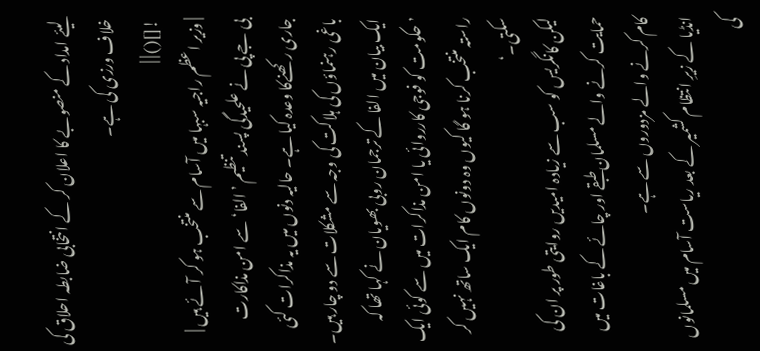لیئے امداد کے منصوبے کا اعلان کر کے انتخابی ضابطہ احلاق کی خلاف ورزی کی ہے۔
![]() | |
| وزیر اعظم راجیہ سبہا میں آسام سے منتخب ہو کر آئے ہیں |
بی جے پی نے علحیدگی پسند تنظیم ’الفا‘ سے امن مذاکارت جاری رکھنےکا وعدہ کیا ہے۔ حالیہ دنوں میں یہ مذاکرات کئی باغی رہنماؤں کی ہلاکت کی وجہ سے مشکلات سے دو چار ہيں۔ ایک بیان میں الفا کے ترجمان روبی بھویان نے کہا تھا کہ ’حکومت کو فوجی کارروائی یا امن مذاکرات میں سے کوئی ایک راستہ منتخب کرنا ہو گا کیوں وہ دونوں کام ایک ساتھ نہیں کر سکتی۔‘
لیکن کانگریس کو سب سے زیادہ امیديں روایتی طور پر ان کی حمایت کرنے والے مسلمان طبقے اور چائے کے باغات میں کام کرنے والے مزدوروں سے ہے۔
انڈیا کے زیرِ انتظام کشمیر کے بعد ریاست آسام میں مسلمانوں کی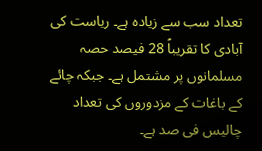تعداد سب سے زیادہ ہے۔ ریاست کی آبادی کا تقریباً 28 فیصد حصہ مسلمانوں پر مشتمل ہے۔ جبکہ چائے کے باغات کے مزدوروں کی تعداد چالیس فی صد ہے۔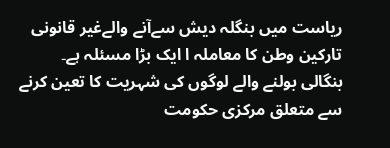ریاست میں بنگلہ دیش سےآنے والےغیر قانونی تارکین وطن کا معاملہ ا ایک بڑا مسئلہ ہے۔
بنگالی بولنے والے لوگوں کی شہریت کا تعین کرنے سے متعلق مرکزی حکومت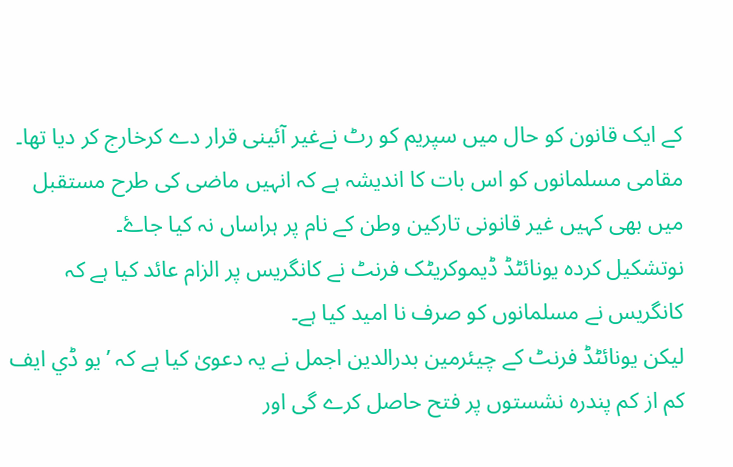کے ایک قانون کو حال میں سپریم کو رٹ نےغیر آئینی قرار دے کرخارج کر دیا تھا۔ مقامی مسلمانوں کو اس بات کا اندیشہ ہے کہ انہیں ماضی کی طرح مستقبل میں بھی کہیں غیر قانونی تارکین وطن کے نام پر ہراساں نہ کیا جاۓ۔
نوتشکیل کردہ یونائٹڈ ڈیموکریٹک فرنٹ نے کانگریس پر الزام عائد کیا ہے کہ کانگریس نے مسلمانوں کو صرف نا امید کیا ہے۔
لیکن یونائٹڈ فرنٹ کے چیئرمین بدرالدین اجمل نے یہ دعویٰ کیا ہے کہ ’یو ڈي ایف کم از کم پندرہ نشستوں پر فتح حاصل کرے گی اور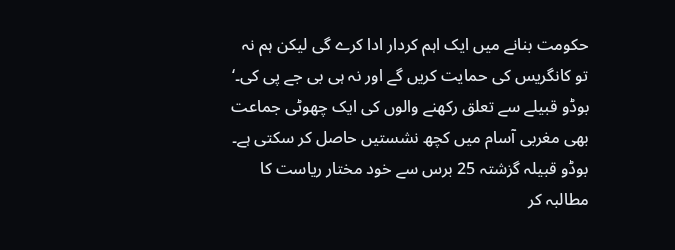حکومت بنانے میں ایک اہم کردار ادا کرے گی لیکن ہم نہ تو کانگریس کی حمایت کریں گے اور نہ ہی بی جے پی کی۔‘
بوڈو قبیلے سے تعلق رکھنے والوں کی ایک چھوٹی جماعت بھی مغربی آسام ميں کچھ نشستیں حاصل کر سکتی ہے۔ بوڈو قبیلہ گزشتہ 25 برس سے خود مختار ریاست کا مطالبہ کر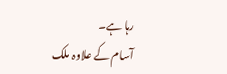رہا ہے۔
آسام کے علاوہ ملک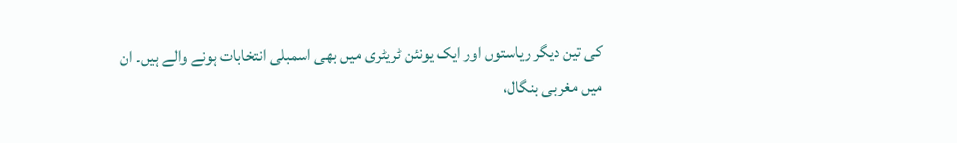کی تین دیگر ریاستوں اور ایک یونئن ٹریٹری میں بھی اسمبلی انتخابات ہونے والے ہيں۔ ان میں مغربی بنگال،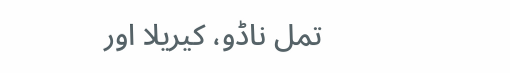تمل ناڈو، کیریلا اور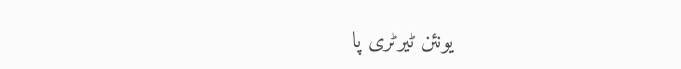یونئن ٹیرٹری پا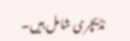نڈیچری شامل ہیں۔